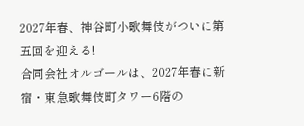2027年春、神谷町小歌舞伎がついに第五回を迎える!
合同会社オルゴールは、2027年春に新宿・東急歌舞伎町タワー6階の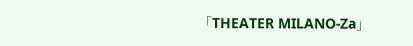「THEATER MILANO-Za」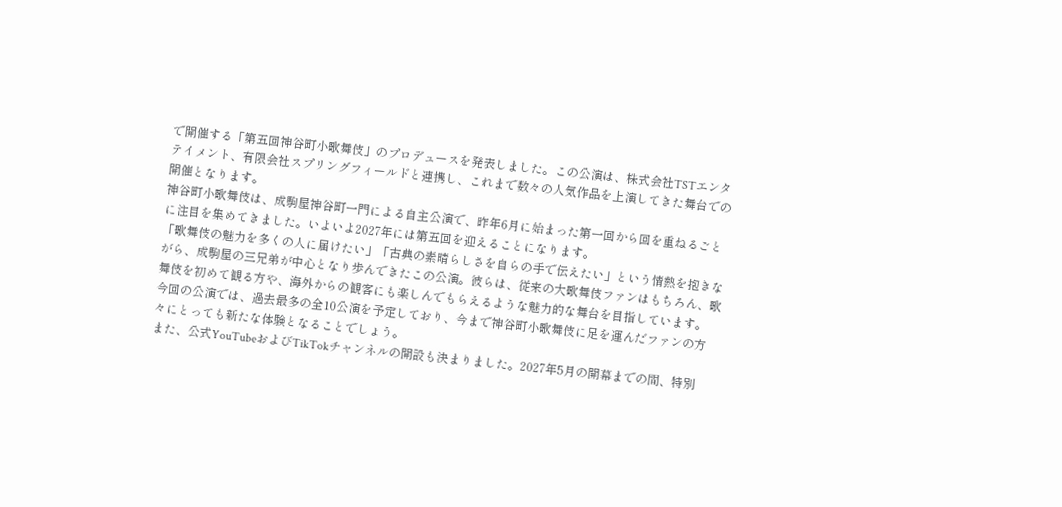で開催する「第五回神谷町小歌舞伎」のプロデュースを発表しました。この公演は、株式会社TSTエンタテイメント、有限会社スプリングフィールドと連携し、これまで数々の人気作品を上演してきた舞台での開催となります。
神谷町小歌舞伎は、成駒屋神谷町一門による自主公演で、昨年6月に始まった第一回から回を重ねるごとに注目を集めてきました。いよいよ2027年には第五回を迎えることになります。
「歌舞伎の魅力を多くの人に届けたい」「古典の素晴らしさを自らの手で伝えたい」という情熱を抱きながら、成駒屋の三兄弟が中心となり歩んできたこの公演。彼らは、従来の大歌舞伎ファンはもちろん、歌舞伎を初めて観る方や、海外からの観客にも楽しんでもらえるような魅力的な舞台を目指しています。
今回の公演では、過去最多の全10公演を予定しており、今まで神谷町小歌舞伎に足を運んだファンの方々にとっても新たな体験となることでしょう。
また、公式YouTubeおよびTikTokチャンネルの開設も決まりました。2027年5月の開幕までの間、特別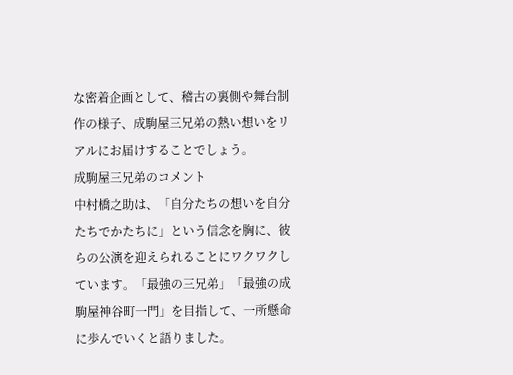な密着企画として、稽古の裏側や舞台制作の様子、成駒屋三兄弟の熱い想いをリアルにお届けすることでしょう。
成駒屋三兄弟のコメント
中村橋之助は、「自分たちの想いを自分たちでかたちに」という信念を胸に、彼らの公演を迎えられることにワクワクしています。「最強の三兄弟」「最強の成駒屋神谷町一門」を目指して、一所懸命に歩んでいくと語りました。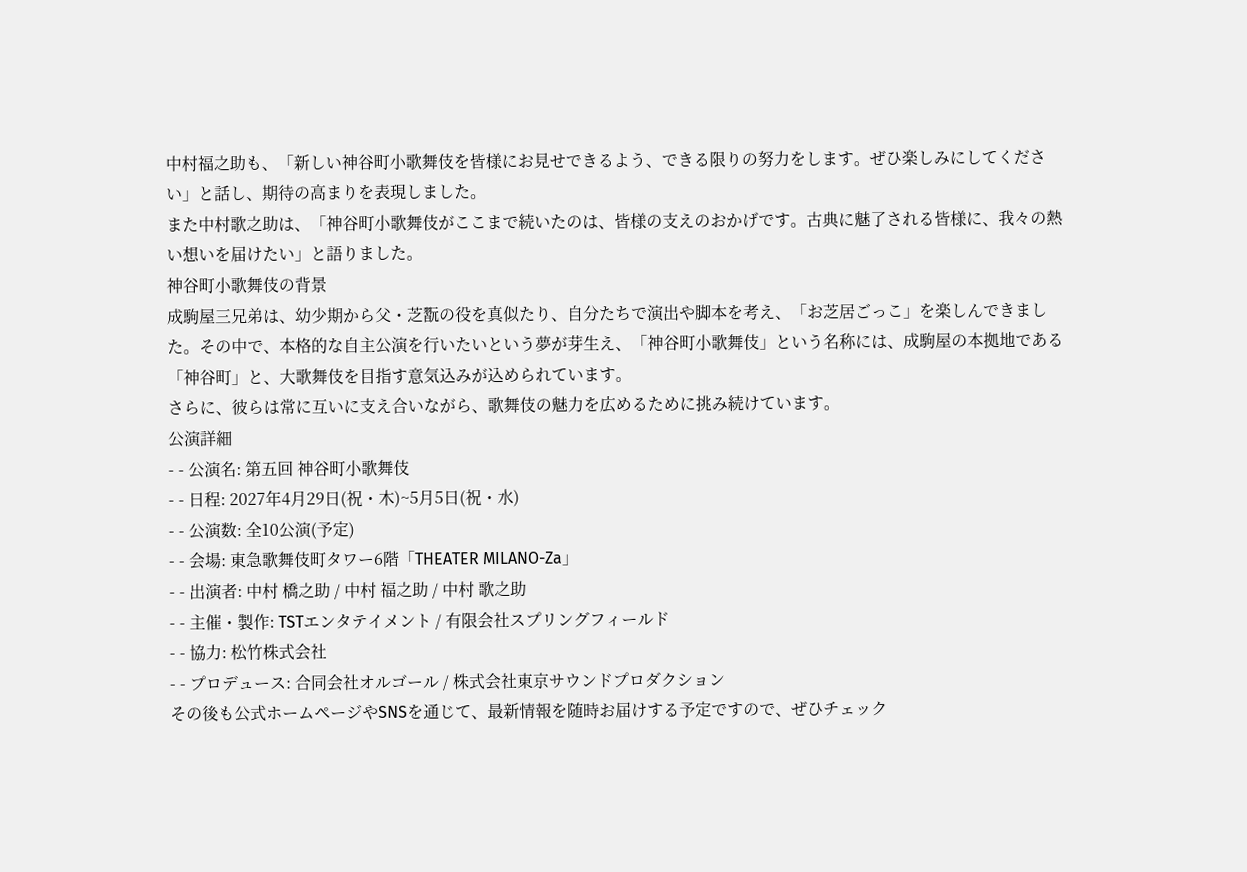中村福之助も、「新しい神谷町小歌舞伎を皆様にお見せできるよう、できる限りの努力をします。ぜひ楽しみにしてください」と話し、期待の高まりを表現しました。
また中村歌之助は、「神谷町小歌舞伎がここまで続いたのは、皆様の支えのおかげです。古典に魅了される皆様に、我々の熱い想いを届けたい」と語りました。
神谷町小歌舞伎の背景
成駒屋三兄弟は、幼少期から父・芝翫の役を真似たり、自分たちで演出や脚本を考え、「お芝居ごっこ」を楽しんできました。その中で、本格的な自主公演を行いたいという夢が芽生え、「神谷町小歌舞伎」という名称には、成駒屋の本拠地である「神谷町」と、大歌舞伎を目指す意気込みが込められています。
さらに、彼らは常に互いに支え合いながら、歌舞伎の魅力を広めるために挑み続けています。
公演詳細
- - 公演名: 第五回 神谷町小歌舞伎
- - 日程: 2027年4月29日(祝・木)~5月5日(祝・水)
- - 公演数: 全10公演(予定)
- - 会場: 東急歌舞伎町タワー6階「THEATER MILANO-Za」
- - 出演者: 中村 橋之助 / 中村 福之助 / 中村 歌之助
- - 主催・製作: TSTエンタテイメント / 有限会社スプリングフィールド
- - 協力: 松竹株式会社
- - プロデュース: 合同会社オルゴール / 株式会社東京サウンドプロダクション
その後も公式ホームページやSNSを通じて、最新情報を随時お届けする予定ですので、ぜひチェック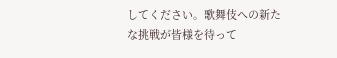してください。歌舞伎への新たな挑戦が皆様を待って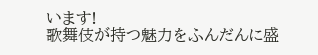います!
歌舞伎が持つ魅力をふんだんに盛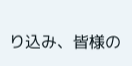り込み、皆様の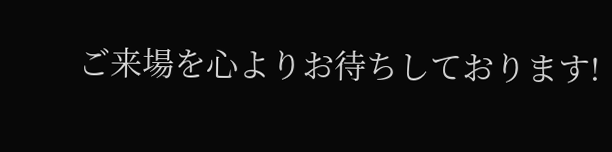ご来場を心よりお待ちしております!